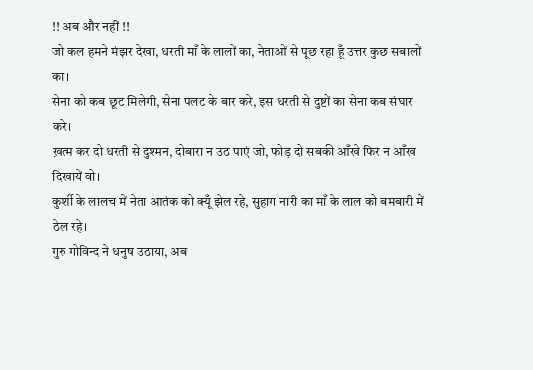!! अब और नहीं !!
जो कल हमने मंझर देखा, धरती माँ के लालों का, नेताओं से पूछ रहा हूँ उत्तर कुछ सबालों का।
सेना को कब छूट मिलेगी, सेना पलट के बार करे, इस धरती से दुष्टों का सेना कब संघार करे।
ख़त्म कर दो धरती से दुश्मन, दोबारा न उठ पाएं जो, फोड़ दो सबकी आँखे फिर न आँख दिखायें वो।
कुर्शी के लालच में नेता आतंक को क्यूँ झेल रहे, सुहाग नारी का माँ के लाल को बमबारी में ठेल रहे।
गुरु गोविन्द ने धनुष उठाया, अब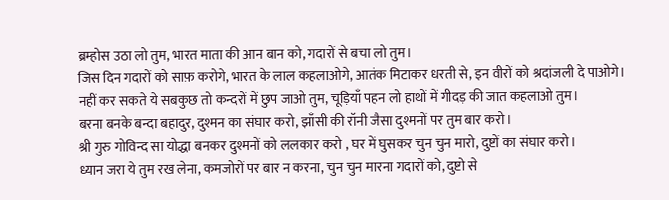ब्रम्होस उठा लो तुम, भारत माता की आन बान को, गदारों से बचा लो तुम।
जिस दिन गदारों को साफ़ करोगे, भारत के लाल कहलाओगे, आतंक मिटाकर धरती से, इन वीरों को श्रदांजली दे पाओगे।
नहीं कर सकते ये सबकुछ तो कन्दरों में छुप जाओ तुम, चूड़ियाँ पहन लो हाथों में गीदड़ की जात कहलाओ तुम।
बरना बनके बन्दा बहादुर, दुश्मन का संघार करो, झाँसी की रॉनी जैसा दुश्मनों पर तुम बार करो।
श्री गुरु गोविन्द सा योद्धा बनकर दुश्मनों को ललकार करो , घर में घुसकर चुन चुन मारो, दुष्टों का संघार करो।
ध्यान जरा ये तुम रख लेना, कमजोरों पर बार न करना, चुन चुन मारना गदारों को, दुष्टो से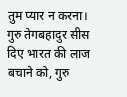तुम प्यार न करना।
गुरु तेगबहादुर सीस दिए भारत की लाज बचाने को, गुरु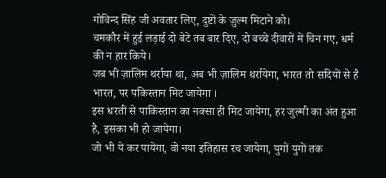गोविन्द सिंह जी अवतार लिए, दुष्टों के ज़ुल्म मिटाने को।
चमकौर में हुई लड़ाई दो बेटे तब बार दिए, दो बच्चे दीवारों में चिन गए, धर्म की न हार किये।
जब भी ज़ालिम थर्राया था, अब भी ज़ालिम थर्रायेगा, भारत तो सदियों से है भारत, पर पकिस्तान मिट जायेगा ।
इस धरती से पाकिस्तान का नक्सा ही मिट जायेगा, हर जुल्मी का अंत हुआ है, इसका भी हो जायेगा।
जो भी ये कर पायेगा, वो नया इतिहास रच जायेगा, युगों युगों तक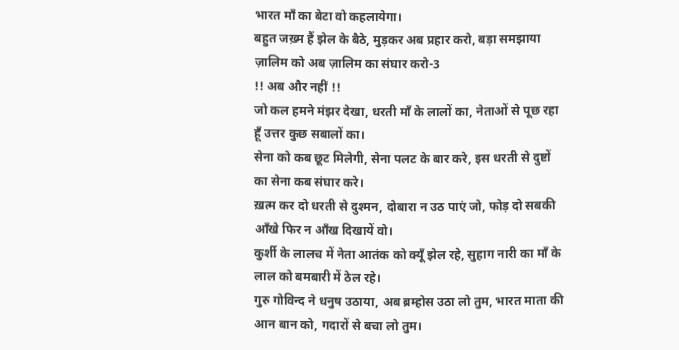भारत माँ का बेटा वो कहलायेगा।
बहुत जख़्म हैं झेल के बैठे, मुड़कर अब प्रहार करो, बड़ा समझाया ज़ालिम को अब ज़ालिम का संघार करो-3
!! अब और नहीं !!
जो कल हमने मंझर देखा, धरती माँ के लालों का, नेताओं से पूछ रहा हूँ उत्तर कुछ सबालों का।
सेना को कब छूट मिलेगी, सेना पलट के बार करे, इस धरती से दुष्टों का सेना कब संघार करे।
ख़त्म कर दो धरती से दुश्मन, दोबारा न उठ पाएं जो, फोड़ दो सबकी आँखे फिर न आँख दिखायें वो।
कुर्शी के लालच में नेता आतंक को क्यूँ झेल रहे, सुहाग नारी का माँ के लाल को बमबारी में ठेल रहे।
गुरु गोविन्द ने धनुष उठाया, अब ब्रम्होस उठा लो तुम, भारत माता की आन बान को, गदारों से बचा लो तुम।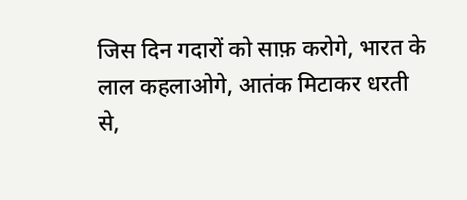जिस दिन गदारों को साफ़ करोगे, भारत के लाल कहलाओगे, आतंक मिटाकर धरती से,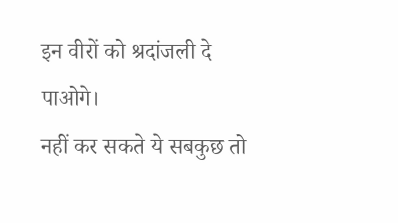इन वीरों को श्रदांजली दे पाओगे।
नहीं कर सकते ये सबकुछ तो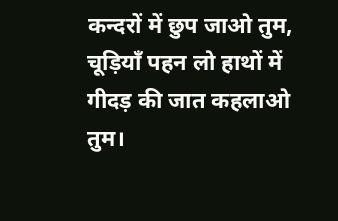कन्दरों में छुप जाओ तुम, चूड़ियाँ पहन लो हाथों में गीदड़ की जात कहलाओ तुम।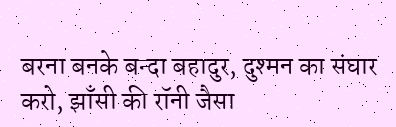बरना बनके बन्दा बहादुर, दुश्मन का संघार करो, झाँसी की रॉनी जैसा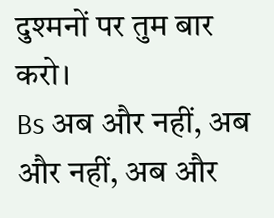दुश्मनों पर तुम बार करो।
Bs अब और नहीं, अब और नहीं, अब और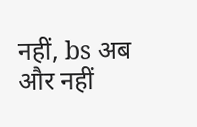नहीं, bs अब और नहीं